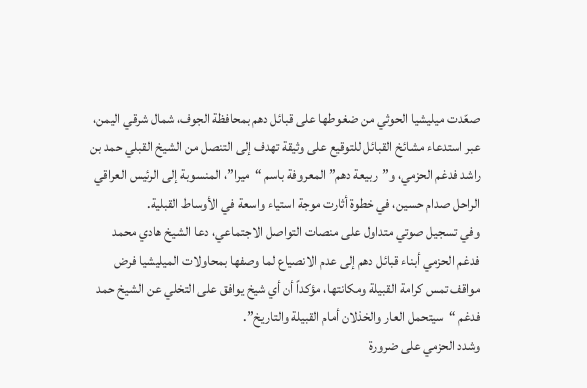صعّدت ميليشيا الحوثي من ضغوطها على قبائل دهم بمحافظة الجوف، شمال شرقي اليمن، عبر استدعاء مشائخ القبائل للتوقيع على وثيقة تهدف إلى التنصل من الشيخ القبلي حمد بن راشد فدغم الحزمي، و”ربيعة دهم” المعروفة باسم “ميرا”، المنسوبة إلى الرئيس العراقي الراحل صدام حسين، في خطوة أثارت موجة استياء واسعة في الأوساط القبلية.
وفي تسجيل صوتي متداول على منصات التواصل الاجتماعي، دعا الشيخ هادي محمد فدغم الحزمي أبناء قبائل دهم إلى عدم الانصياع لما وصفها بمحاولات الميليشيا فرض مواقف تمس كرامة القبيلة ومكانتها، مؤكداً أن أي شيخ يوافق على التخلي عن الشيخ حمد فدغم “سيتحمل العار والخذلان أمام القبيلة والتاريخ”.
وشدد الحزمي على ضرورة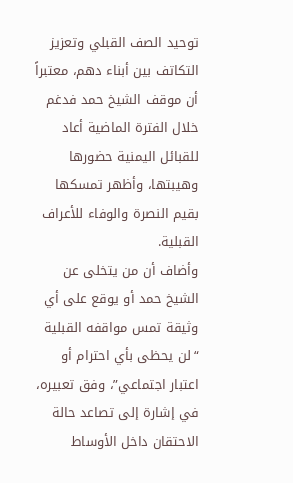توحيد الصف القبلي وتعزيز التكاتف بين أبناء دهم، معتبراً أن موقف الشيخ حمد فدغم خلال الفترة الماضية أعاد للقبائل اليمنية حضورها وهيبتها، وأظهر تمسكها بقيم النصرة والوفاء للأعراف القبلية.
وأضاف أن من يتخلى عن الشيخ حمد أو يوقع على أي وثيقة تمس مواقفه القبلية “لن يحظى بأي احترام أو اعتبار اجتماعي”، وفق تعبيره، في إشارة إلى تصاعد حالة الاحتقان داخل الأوساط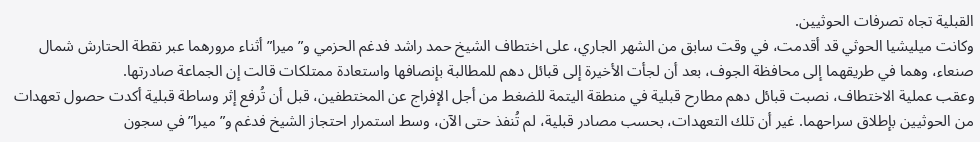القبلية تجاه تصرفات الحوثيين.
وكانت ميليشيا الحوثي قد أقدمت، في وقت سابق من الشهر الجاري، على اختطاف الشيخ حمد راشد فدغم الحزمي و”ميرا” أثناء مرورهما عبر نقطة الحتارش شمال صنعاء، وهما في طريقهما إلى محافظة الجوف، بعد أن لجأت الأخيرة إلى قبائل دهم للمطالبة بإنصافها واستعادة ممتلكات قالت إن الجماعة صادرتها.
وعقب عملية الاختطاف، نصبت قبائل دهم مطارح قبلية في منطقة اليتمة للضغط من أجل الإفراج عن المختطفين، قبل أن تُرفع إثر وساطة قبلية أكدت حصول تعهدات من الحوثيين بإطلاق سراحهما. غير أن تلك التعهدات، بحسب مصادر قبلية، لم تُنفذ حتى الآن، وسط استمرار احتجاز الشيخ فدغم و”ميرا” في سجون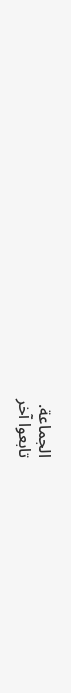الجماعة.
تابعوا آخر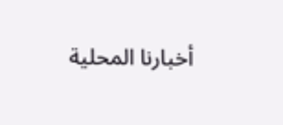أخبارنا المحلية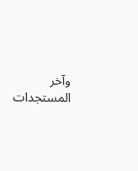وآخر المستجدات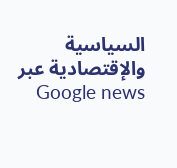السياسية والإقتصادية عبر Google news